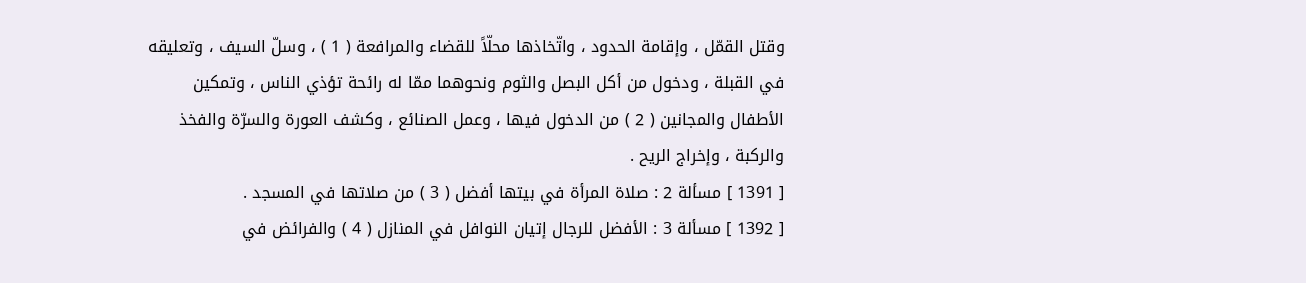وقتل القمّل ، وإقامة الحدود ، واتّخاذها محلّاً للقضاء والمرافعة ( 1 ) ، وسلّ السيف ، وتعليقه في القبلة ، ودخول من أكل البصل والثوم ونحوهما ممّا له رائحة تؤذي الناس ، وتمكين الأطفال والمجانين ( 2 ) من الدخول فيها ، وعمل الصنائع ، وكشف العورة والسرّة والفخذ والركبة ، وإخراج الريح .
[ 1391 ] مسألة 2 : صلاة المرأة في بيتها أفضل ( 3 ) من صلاتها في المسجد .
[ 1392 ] مسألة 3 : الأفضل للرجال إتيان النوافل في المنازل ( 4 ) والفرائض في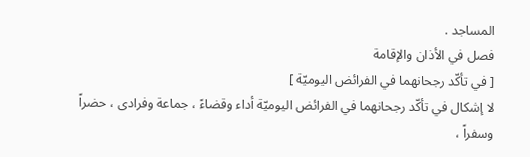المساجد .
فصل في الأذان والإقامة
[ في تأكّد رجحانهما في الفرائض اليوميّة ]
لا إشكال في تأكّد رجحانهما في الفرائض اليوميّة أداء وقضاءً ، جماعة وفرادى ، حضراً وسفراً ،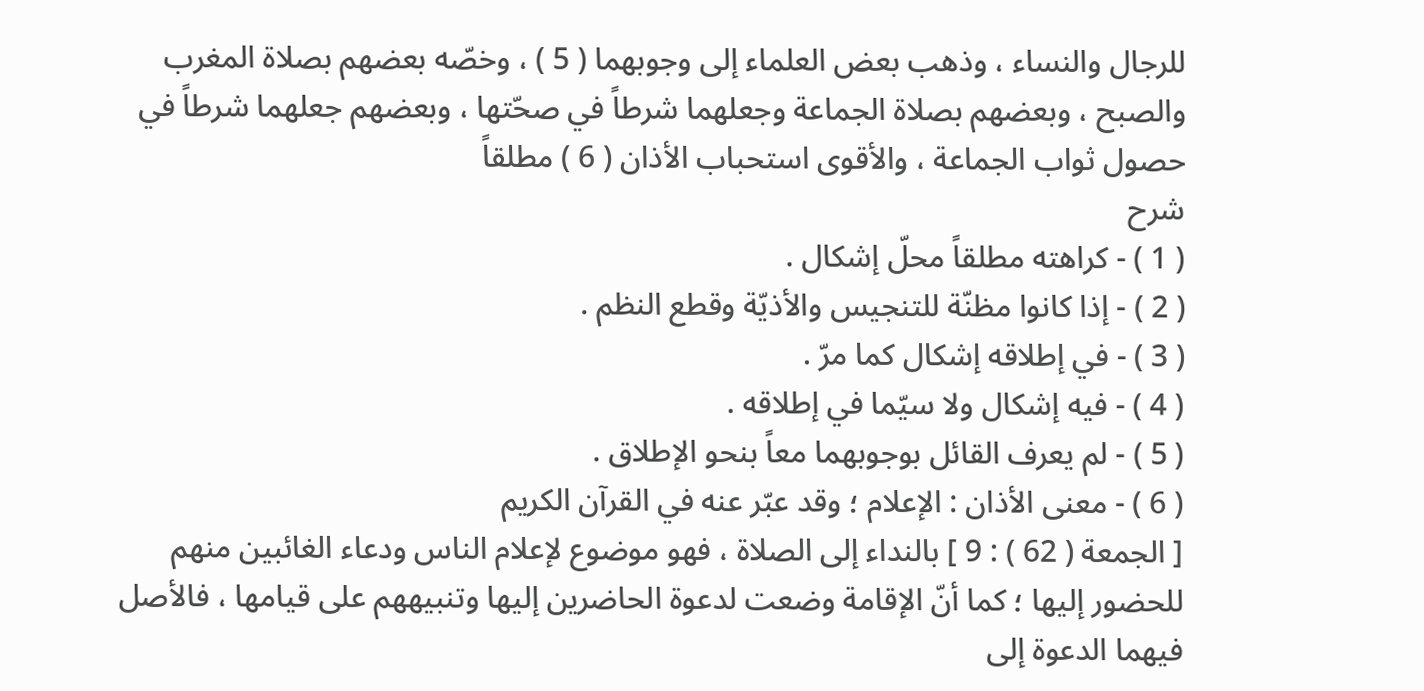للرجال والنساء ، وذهب بعض العلماء إلى وجوبهما ( 5 ) ، وخصّه بعضهم بصلاة المغرب والصبح ، وبعضهم بصلاة الجماعة وجعلهما شرطاً في صحّتها ، وبعضهم جعلهما شرطاً في حصول ثواب الجماعة ، والأقوى استحباب الأذان ( 6 ) مطلقاً
شرح
( 1 ) - كراهته مطلقاً محلّ إشكال .
( 2 ) - إذا كانوا مظنّة للتنجيس والأذيّة وقطع النظم .
( 3 ) - في إطلاقه إشكال كما مرّ .
( 4 ) - فيه إشكال ولا سيّما في إطلاقه .
( 5 ) - لم يعرف القائل بوجوبهما معاً بنحو الإطلاق .
( 6 ) - معنى الأذان : الإعلام ؛ وقد عبّر عنه في القرآن الكريم
[ الجمعة ( 62 ) : 9 ] بالنداء إلى الصلاة ، فهو موضوع لإعلام الناس ودعاء الغائبين منهم للحضور إليها ؛ كما أنّ الإقامة وضعت لدعوة الحاضرين إليها وتنبيههم على قيامها ، فالأصل فيهما الدعوة إلى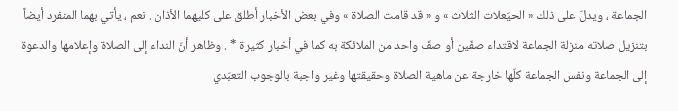الجماعة ، ويدلّ على ذلك « الحيّعلات الثلاث » و « قد قامت الصلاة » وفي بعض الأخبار أطلق على كليهما الأذان . نعم ، يأتي بهما المنفرد أيضاً بتنزيل صلاته منزلة الجماعة لاقتداء صفّين أو صفّ واحد من الملائكة به كما في أخبار كثيرة * . وظاهر أنّ النداء إلى الصلاة وإعلامها والدعوة إلى الجماعة ونفس الجماعة كلّها خارجة عن ماهية الصلاة وحقيقتها وغير واجبة بالوجوب التعبّدي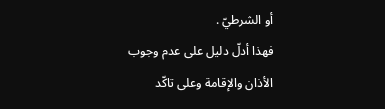أو الشرطيّ .
فهذا أدلّ دليل على عدم وجوب الأذان والإقامة وعلى تاكّد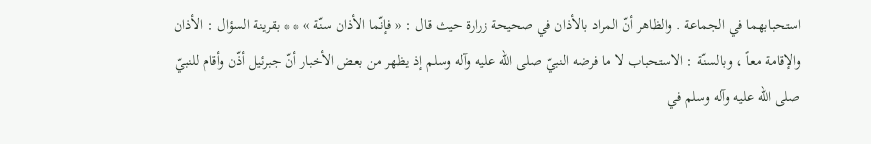استحبابهما في الجماعة . والظاهر أنّ المراد بالأذان في صحيحة زرارة حيث قال : « فإنّما الأذان سنّة » * * بقرينة السؤال : الأذان والإقامة معاً ، وبالسنّة : الاستحباب لا ما فرضه النبيّ صلى الله عليه وآله وسلم إذ يظهر من بعض الأخبار أنّ جبرئيل أذّن وأقام للنبيّ صلى الله عليه وآله وسلم في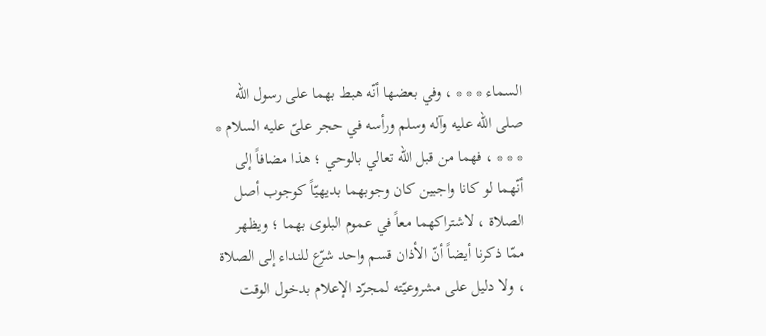السماء * * * ، وفي بعضها أنّه هبط بهما على رسول اللّه صلى الله عليه وآله وسلم ورأسه في حجر علىّ عليه السلام * * * * ، فهما من قبل اللّه تعالي بالوحي ؛ هذا مضافاً إلى أنّهما لو كانا واجبين كان وجوبهما بديهيّاً كوجوب أصل الصلاة ، لاشتراكهما معاً في عموم البلوى بهما ؛ ويظهر ممّا ذكرنا أيضاً أنّ الأذان قسم واحد شرّع للنداء إلى الصلاة ، ولا دليل على مشروعيّته لمجرّد الإعلام بدخول الوقت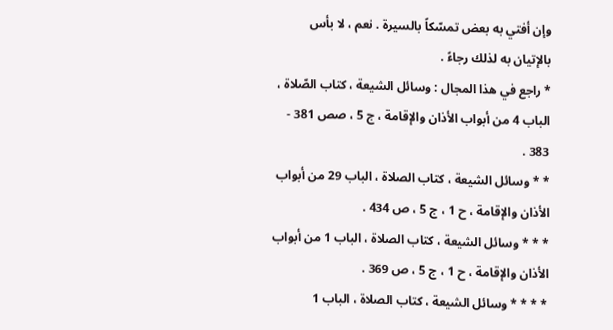وإن أفتي به بعض تمسّكاً بالسيرة . نعم ، لا بأس بالإتيان به لذلك رجاءً .
* راجع في هذا المجال : وسائل الشيعة ، كتاب الصّلاة ، الباب 4 من أبواب الأذان والإقامة ، ج 5 ، صص 381 - 383 .
* * وسائل الشيعة ، كتاب الصلاة ، الباب 29 من أبواب الأذان والإقامة ، ح 1 ، ج 5 ، ص 434 .
* * * وسائل الشيعة ، كتاب الصلاة ، الباب 1 من أبواب الأذان والإقامة ، ح 1 ، ج 5 ، ص 369 .
* * * * وسائل الشيعة ، كتاب الصلاة ، الباب 1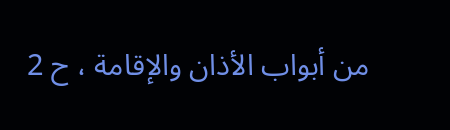من أبواب الأذان والإقامة ، ح 2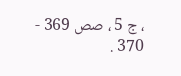، ج 5 ، صص 369 - 370 .